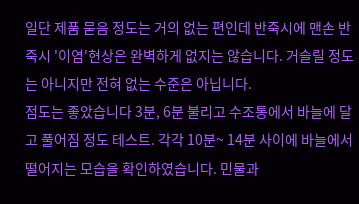일단 제품 묻음 정도는 거의 없는 편인데 반죽시에 맨손 반죽시 '이염'현상은 완벽하게 없지는 않습니다. 거슬릴 정도는 아니지만 전혀 없는 수준은 아닙니다.
점도는 좋았습니다 3분, 6분 불리고 수조통에서 바늘에 달고 풀어짐 정도 테스트. 각각 10분~ 14분 사이에 바늘에서 떨어지는 모습을 확인하였습니다. 민물과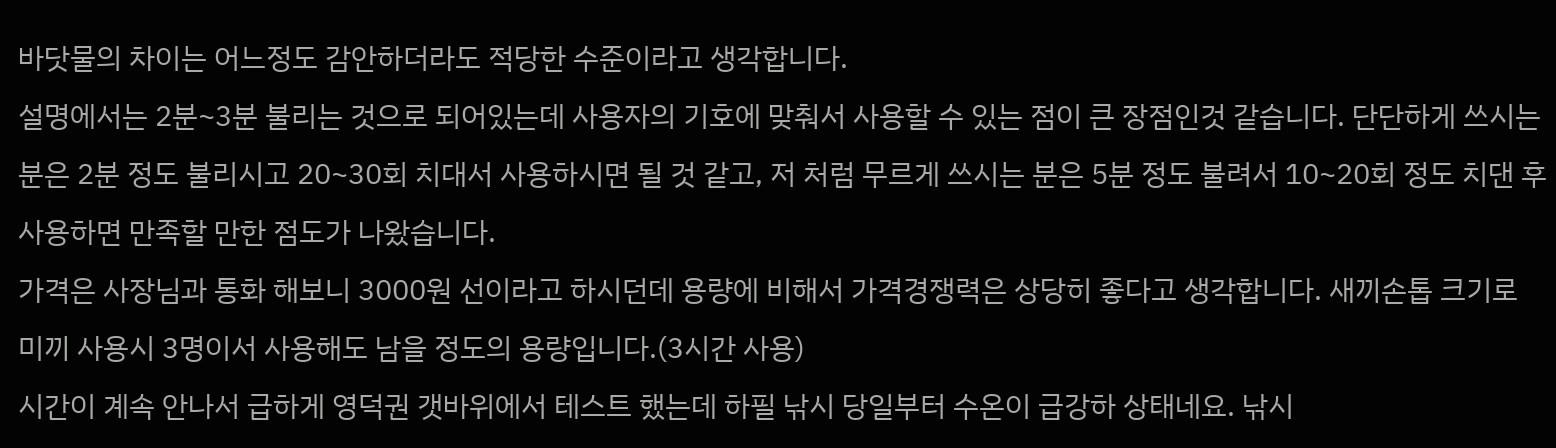바닷물의 차이는 어느정도 감안하더라도 적당한 수준이라고 생각합니다.
설명에서는 2분~3분 불리는 것으로 되어있는데 사용자의 기호에 맞춰서 사용할 수 있는 점이 큰 장점인것 같습니다. 단단하게 쓰시는분은 2분 정도 불리시고 20~30회 치대서 사용하시면 될 것 같고, 저 처럼 무르게 쓰시는 분은 5분 정도 불려서 10~20회 정도 치댄 후 사용하면 만족할 만한 점도가 나왔습니다.
가격은 사장님과 통화 해보니 3000원 선이라고 하시던데 용량에 비해서 가격경쟁력은 상당히 좋다고 생각합니다. 새끼손톱 크기로 미끼 사용시 3명이서 사용해도 남을 정도의 용량입니다.(3시간 사용)
시간이 계속 안나서 급하게 영덕권 갯바위에서 테스트 했는데 하필 낚시 당일부터 수온이 급강하 상태네요. 낚시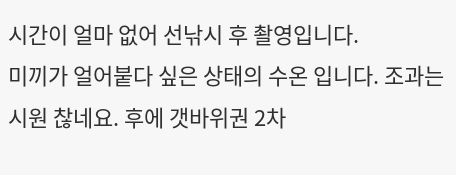시간이 얼마 없어 선낚시 후 촬영입니다.
미끼가 얼어붙다 싶은 상태의 수온 입니다. 조과는 시원 찮네요. 후에 갯바위권 2차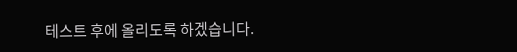테스트 후에 올리도록 하겠습니다.